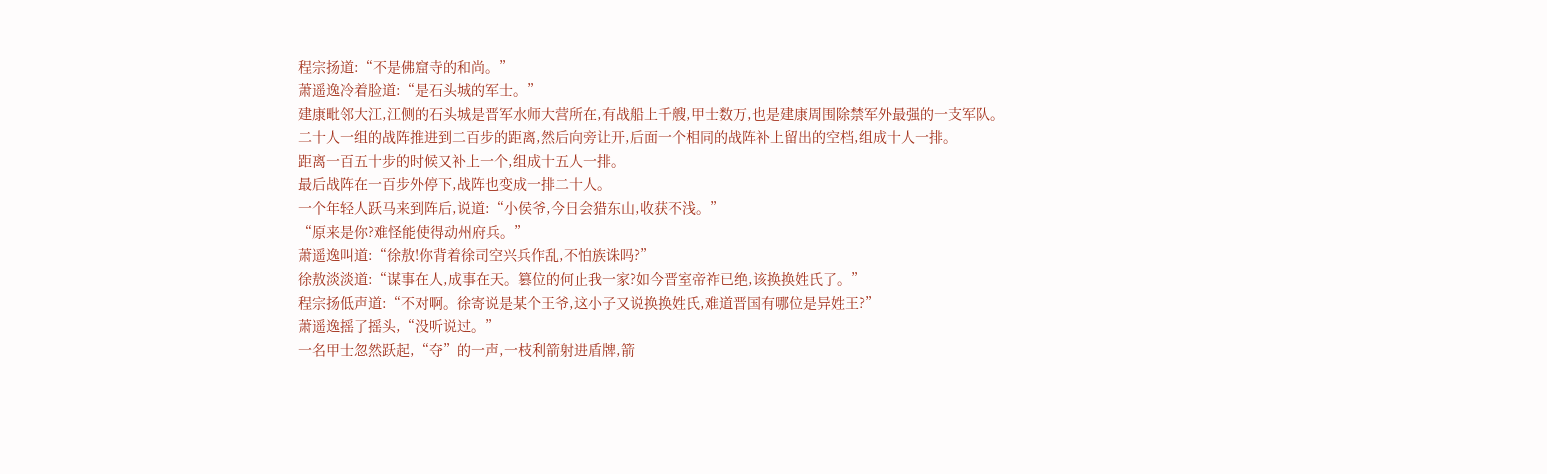程宗扬道:“不是佛窟寺的和尚。”
萧遥逸冷着脸道:“是石头城的军士。”
建康毗邻大江,江侧的石头城是晋军水师大营所在,有战船上千艘,甲士数万,也是建康周围除禁军外最强的一支军队。
二十人一组的战阵推进到二百步的距离,然后向旁让开,后面一个相同的战阵补上留出的空档,组成十人一排。
距离一百五十步的时候又补上一个,组成十五人一排。
最后战阵在一百步外停下,战阵也变成一排二十人。
一个年轻人跃马来到阵后,说道:“小侯爷,今日会猎东山,收获不浅。”
“原来是你?难怪能使得动州府兵。”
萧遥逸叫道:“徐敖!你背着徐司空兴兵作乱,不怕族诛吗?”
徐敖淡淡道:“谋事在人,成事在天。篡位的何止我一家?如今晋室帝祚已绝,该换换姓氏了。”
程宗扬低声道:“不对啊。徐寄说是某个王爷,这小子又说换换姓氏,难道晋国有哪位是异姓王?”
萧遥逸摇了摇头,“没听说过。”
一名甲士忽然跃起,“夺”的一声,一枝利箭射进盾牌,箭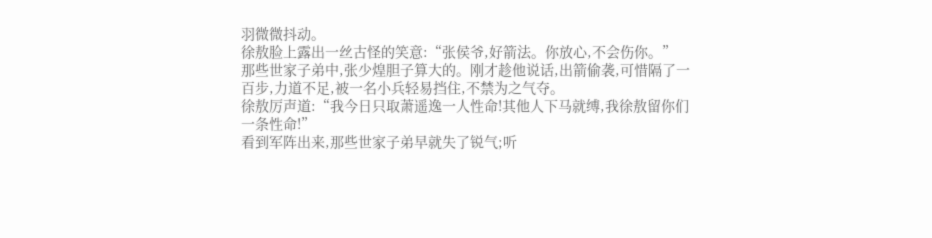羽微微抖动。
徐敖脸上露出一丝古怪的笑意:“张侯爷,好箭法。你放心,不会伤你。”
那些世家子弟中,张少煌胆子算大的。刚才趁他说话,出箭偷袭,可惜隔了一百步,力道不足,被一名小兵轻易挡住,不禁为之气夺。
徐敖厉声道:“我今日只取萧遥逸一人性命!其他人下马就缚,我徐敖留你们一条性命!”
看到军阵出来,那些世家子弟早就失了锐气;听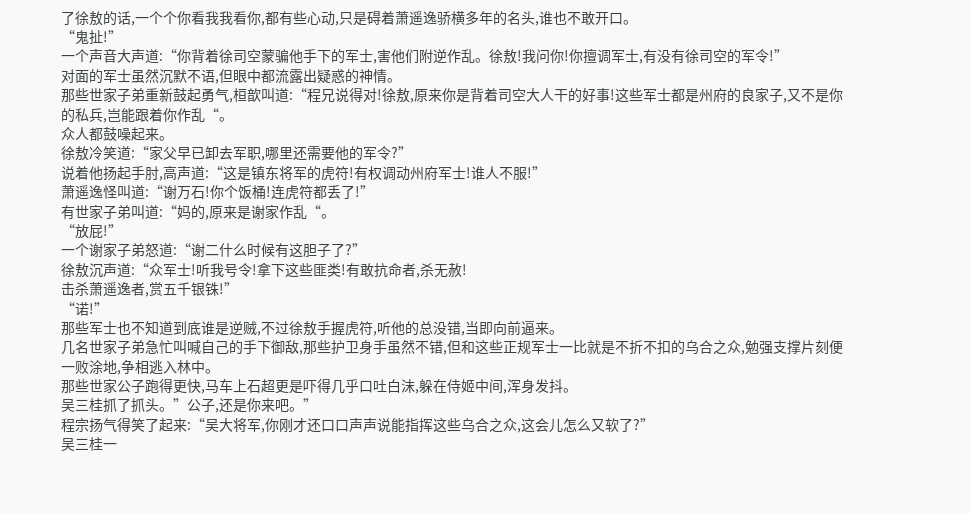了徐敖的话,一个个你看我我看你,都有些心动,只是碍着萧遥逸骄横多年的名头,谁也不敢开口。
“鬼扯!”
一个声音大声道:“你背着徐司空蒙骗他手下的军士,害他们附逆作乱。徐敖!我问你!你擅调军士,有没有徐司空的军令!”
对面的军士虽然沉默不语,但眼中都流露出疑惑的神情。
那些世家子弟重新鼓起勇气,桓歆叫道:“程兄说得对!徐敖,原来你是背着司空大人干的好事!这些军士都是州府的良家子,又不是你的私兵,岂能跟着你作乱“。
众人都鼓噪起来。
徐敖冷笑道:“家父早已卸去军职,哪里还需要他的军令?”
说着他扬起手肘,高声道:“这是镇东将军的虎符!有权调动州府军士!谁人不服!”
萧遥逸怪叫道:“谢万石!你个饭桶!连虎符都丢了!”
有世家子弟叫道:“妈的,原来是谢家作乱“。
“放屁!”
一个谢家子弟怒道:“谢二什么时候有这胆子了?”
徐敖沉声道:“众军士!听我号令!拿下这些匪类!有敢抗命者,杀无赦!
击杀萧遥逸者,赏五千银铢!”
“诺!”
那些军士也不知道到底谁是逆贼,不过徐敖手握虎符,听他的总没错,当即向前逼来。
几名世家子弟急忙叫喊自己的手下御敌,那些护卫身手虽然不错,但和这些正规军士一比就是不折不扣的乌合之众,勉强支撑片刻便一败涂地,争相逃入林中。
那些世家公子跑得更快,马车上石超更是吓得几乎口吐白沫,躲在侍姬中间,浑身发抖。
吴三桂抓了抓头。”公子,还是你来吧。”
程宗扬气得笑了起来:“吴大将军,你刚才还口口声声说能指挥这些乌合之众,这会儿怎么又软了?”
吴三桂一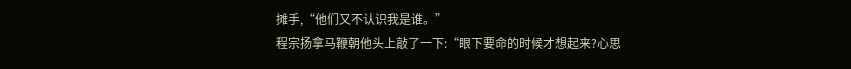摊手,“他们又不认识我是谁。”
程宗扬拿马鞭朝他头上敲了一下:“眼下要命的时候才想起来?心思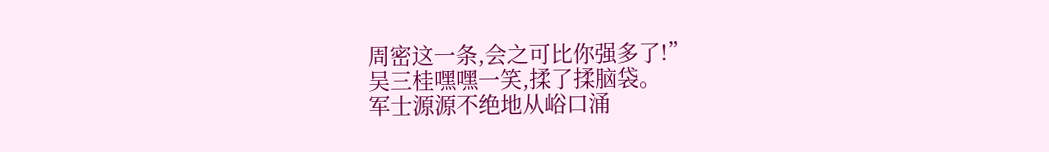周密这一条,会之可比你强多了!”
吴三桂嘿嘿一笑,揉了揉脑袋。
军士源源不绝地从峪口涌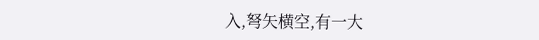入,弩矢横空,有一大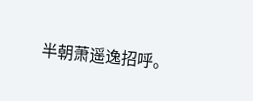半朝萧遥逸招呼。